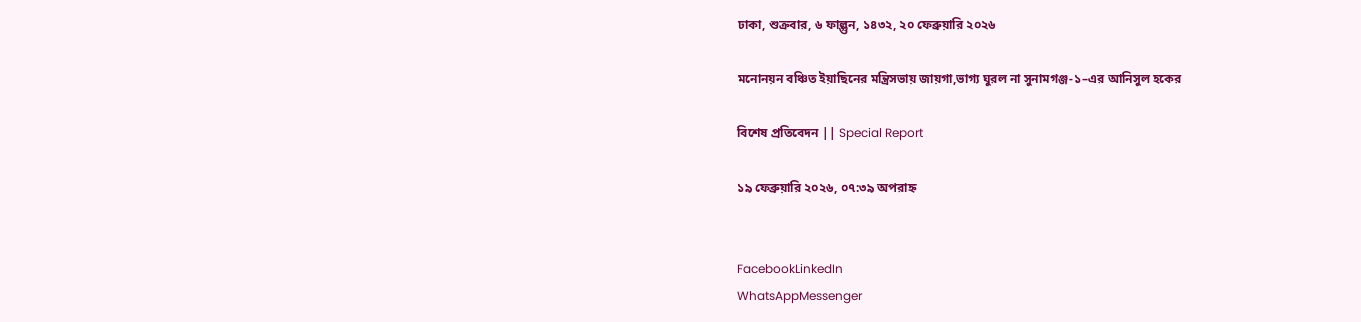ঢাকা, শুক্রবার, ৬ ফাল্গুন, ১৪৩২, ২০ ফেব্রুয়ারি ২০২৬

মনোনয়ন বঞ্চিত ইয়াছিনের মন্ত্রিসভায় জায়গা,ভাগ্য ঘুরল না সুনামগঞ্জ-১–এর আনিসুল হকের

বিশেষ প্রতিবেদন || Special Report

১৯ ফেব্রুয়ারি ২০২৬, ০৭:৩৯ অপরাহ্ন


FacebookLinkedIn
WhatsAppMessenger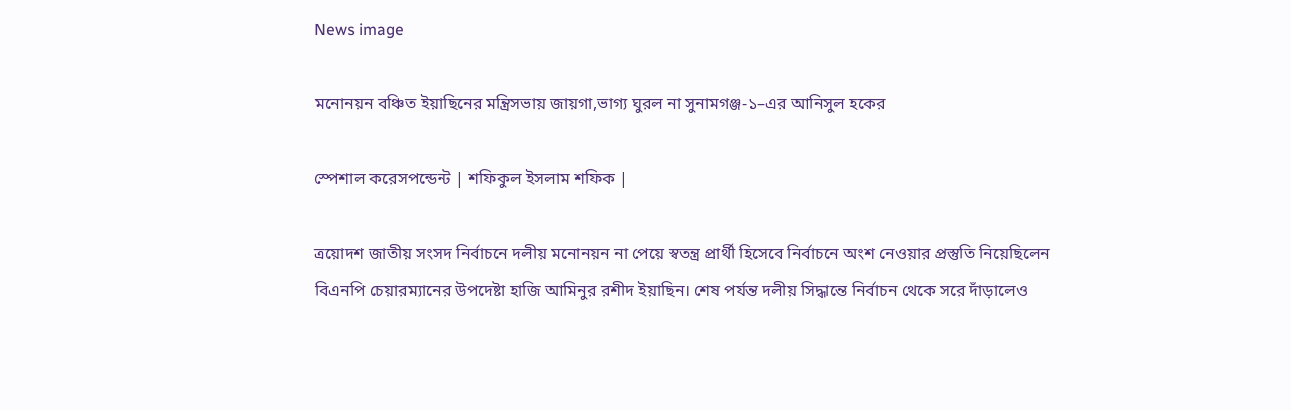News image

মনোনয়ন বঞ্চিত ইয়াছিনের মন্ত্রিসভায় জায়গা,ভাগ্য ঘুরল না সুনামগঞ্জ-১–এর আনিসুল হকের

স্পেশাল করেসপন্ডেন্ট | শফিকুল ইসলাম শফিক |

ত্রয়োদশ জাতীয় সংসদ নির্বাচনে দলীয় মনোনয়ন না পেয়ে স্বতন্ত্র প্রার্থী হিসেবে নির্বাচনে অংশ নেওয়ার প্রস্তুতি নিয়েছিলেন বিএনপি চেয়ারম্যানের উপদেষ্টা হাজি আমিনুর রশীদ ইয়াছিন। শেষ পর্যন্ত দলীয় সিদ্ধান্তে নির্বাচন থেকে সরে দাঁড়ালেও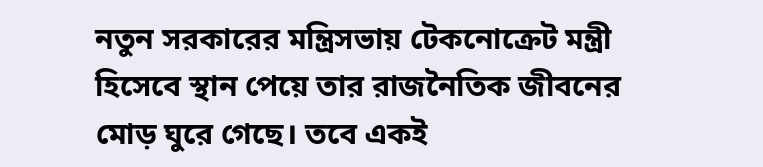নতুন সরকারের মন্ত্রিসভায় টেকনোক্রেট মন্ত্রী হিসেবে স্থান পেয়ে তার রাজনৈতিক জীবনের মোড় ঘুরে গেছে। তবে একই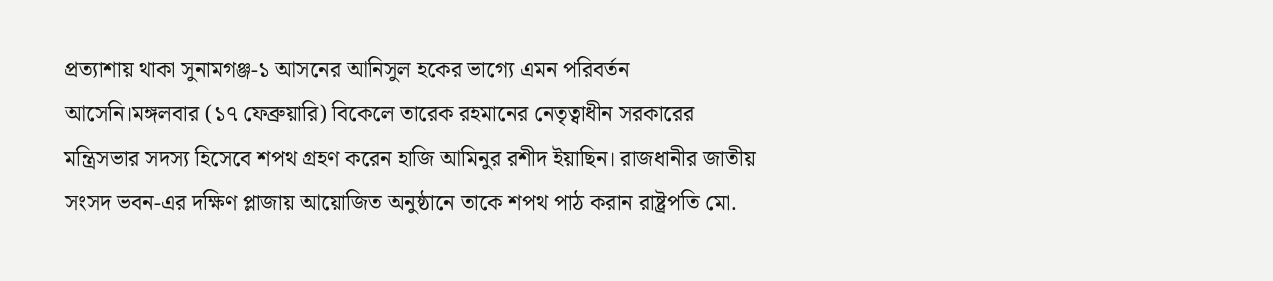প্রত্যাশায় থাকা সুনামগঞ্জ-১ আসনের আনিসুল হকের ভাগ্যে এমন পরিবর্তন আসেনি।মঙ্গলবার (১৭ ফেব্রুয়ারি) বিকেলে তারেক রহমানের নেতৃত্বাধীন সরকারের মন্ত্রিসভার সদস্য হিসেবে শপথ গ্রহণ করেন হাজি আমিনুর রশীদ ইয়াছিন। রাজধানীর জাতীয় সংসদ ভবন-এর দক্ষিণ প্লাজায় আয়োজিত অনুষ্ঠানে তাকে শপথ পাঠ করান রাষ্ট্রপতি মো.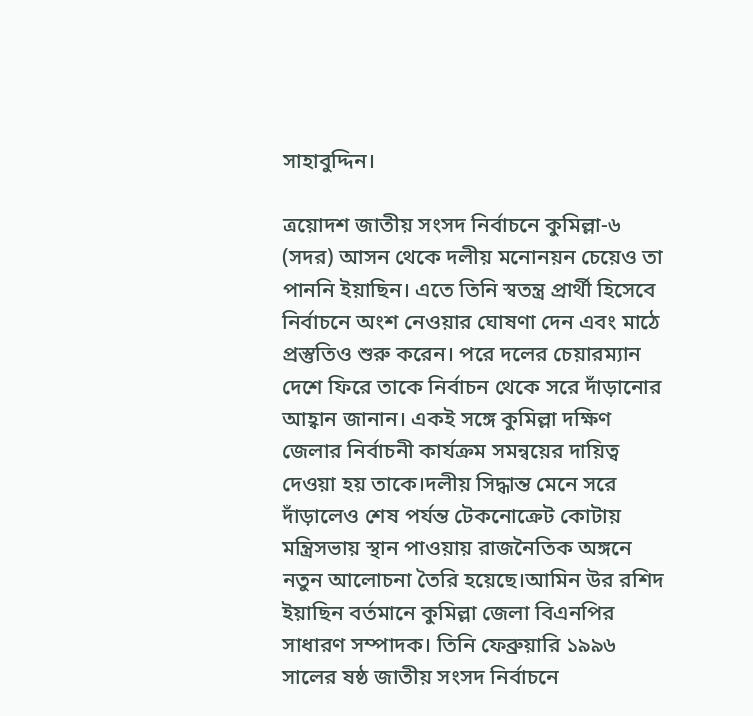সাহাবুদ্দিন।

ত্রয়োদশ জাতীয় সংসদ নির্বাচনে কুমিল্লা-৬ (সদর) আসন থেকে দলীয় মনোনয়ন চেয়েও তা পাননি ইয়াছিন। এতে তিনি স্বতন্ত্র প্রার্থী হিসেবে নির্বাচনে অংশ নেওয়ার ঘোষণা দেন এবং মাঠে প্রস্তুতিও শুরু করেন। পরে দলের চেয়ারম্যান দেশে ফিরে তাকে নির্বাচন থেকে সরে দাঁড়ানোর আহ্বান জানান। একই সঙ্গে কুমিল্লা দক্ষিণ জেলার নির্বাচনী কার্যক্রম সমন্বয়ের দায়িত্ব দেওয়া হয় তাকে।দলীয় সিদ্ধান্ত মেনে সরে দাঁড়ালেও শেষ পর্যন্ত টেকনোক্রেট কোটায় মন্ত্রিসভায় স্থান পাওয়ায় রাজনৈতিক অঙ্গনে নতুন আলোচনা তৈরি হয়েছে।আমিন উর রশিদ ইয়াছিন বর্তমানে কুমিল্লা জেলা বিএনপির সাধারণ সম্পাদক। তিনি ফেব্রুয়ারি ১৯৯৬ সালের ষষ্ঠ জাতীয় সংসদ নির্বাচনে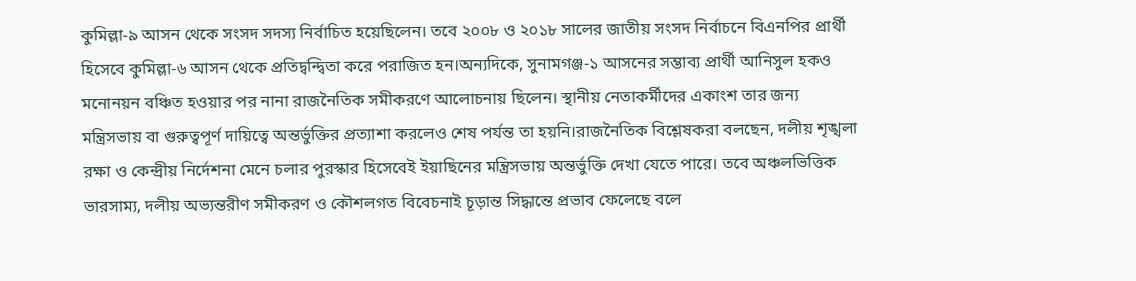কুমিল্লা-৯ আসন থেকে সংসদ সদস্য নির্বাচিত হয়েছিলেন। তবে ২০০৮ ও ২০১৮ সালের জাতীয় সংসদ নির্বাচনে বিএনপির প্রার্থী হিসেবে কুমিল্লা-৬ আসন থেকে প্রতিদ্বন্দ্বিতা করে পরাজিত হন।অন্যদিকে, সুনামগঞ্জ-১ আসনের সম্ভাব্য প্রার্থী আনিসুল হকও মনোনয়ন বঞ্চিত হওয়ার পর নানা রাজনৈতিক সমীকরণে আলোচনায় ছিলেন। স্থানীয় নেতাকর্মীদের একাংশ তার জন্য মন্ত্রিসভায় বা গুরুত্বপূর্ণ দায়িত্বে অন্তর্ভুক্তির প্রত্যাশা করলেও শেষ পর্যন্ত তা হয়নি।রাজনৈতিক বিশ্লেষকরা বলছেন, দলীয় শৃঙ্খলা রক্ষা ও কেন্দ্রীয় নির্দেশনা মেনে চলার পুরস্কার হিসেবেই ইয়াছিনের মন্ত্রিসভায় অন্তর্ভুক্তি দেখা যেতে পারে। তবে অঞ্চলভিত্তিক ভারসাম্য, দলীয় অভ্যন্তরীণ সমীকরণ ও কৌশলগত বিবেচনাই চূড়ান্ত সিদ্ধান্তে প্রভাব ফেলেছে বলে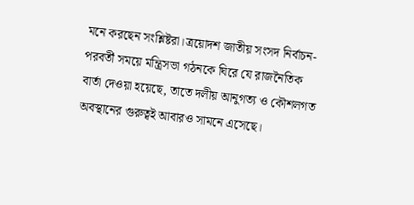মনে করছেন সংশ্লিষ্টরা।ত্রয়োদশ জাতীয় সংসদ নির্বাচন-পরবর্তী সময়ে মন্ত্রিসভা গঠনকে ঘিরে যে রাজনৈতিক বার্তা দেওয়া হয়েছে, তাতে দলীয় আনুগত্য ও কৌশলগত অবস্থানের গুরুত্বই আবারও সামনে এসেছে।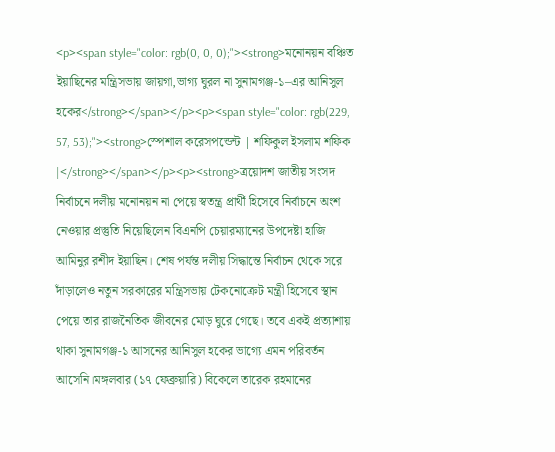<p><span style="color: rgb(0, 0, 0);"><strong>মনোনয়ন বঞ্চিত ইয়াছিনের মন্ত্রিসভায় জায়গা,ভাগ্য ঘুরল না সুনামগঞ্জ-১–এর আনিসুল হকের</strong></span></p><p><span style="color: rgb(229, 57, 53);"><strong>স্পেশাল করেসপন্ডেন্ট | শফিকুল ইসলাম শফিক |</strong></span></p><p><strong>ত্রয়োদশ জাতীয় সংসদ নির্বাচনে দলীয় মনোনয়ন না পেয়ে স্বতন্ত্র প্রার্থী হিসেবে নির্বাচনে অংশ নেওয়ার প্রস্তুতি নিয়েছিলেন বিএনপি চেয়ারম্যানের উপদেষ্টা হাজি আমিনুর রশীদ ইয়াছিন। শেষ পর্যন্ত দলীয় সিদ্ধান্তে নির্বাচন থেকে সরে দাঁড়ালেও নতুন সরকারের মন্ত্রিসভায় টেকনোক্রেট মন্ত্রী হিসেবে স্থান পেয়ে তার রাজনৈতিক জীবনের মোড় ঘুরে গেছে। তবে একই প্রত্যাশায় থাকা সুনামগঞ্জ-১ আসনের আনিসুল হকের ভাগ্যে এমন পরিবর্তন আসেনি।মঙ্গলবার (১৭ ফেব্রুয়ারি) বিকেলে তারেক রহমানের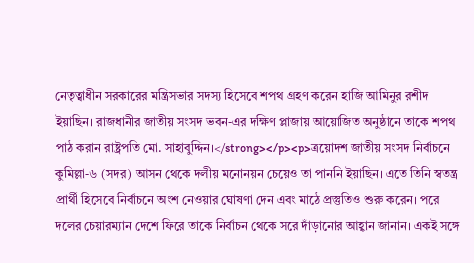নেতৃত্বাধীন সরকারের মন্ত্রিসভার সদস্য হিসেবে শপথ গ্রহণ করেন হাজি আমিনুর রশীদ ইয়াছিন। রাজধানীর জাতীয় সংসদ ভবন-এর দক্ষিণ প্লাজায় আয়োজিত অনুষ্ঠানে তাকে শপথ পাঠ করান রাষ্ট্রপতি মো. সাহাবুদ্দিন।</strong></p><p>ত্রয়োদশ জাতীয় সংসদ নির্বাচনে কুমিল্লা-৬ (সদর) আসন থেকে দলীয় মনোনয়ন চেয়েও তা পাননি ইয়াছিন। এতে তিনি স্বতন্ত্র প্রার্থী হিসেবে নির্বাচনে অংশ নেওয়ার ঘোষণা দেন এবং মাঠে প্রস্তুতিও শুরু করেন। পরে দলের চেয়ারম্যান দেশে ফিরে তাকে নির্বাচন থেকে সরে দাঁড়ানোর আহ্বান জানান। একই সঙ্গে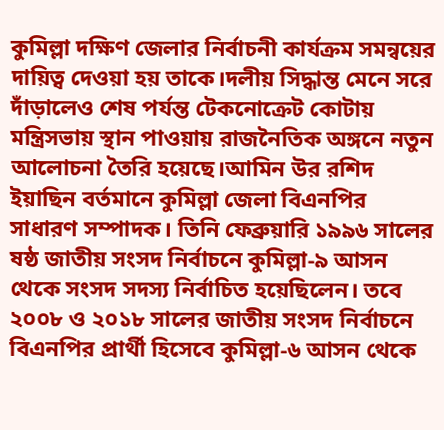কুমিল্লা দক্ষিণ জেলার নির্বাচনী কার্যক্রম সমন্বয়ের দায়িত্ব দেওয়া হয় তাকে।দলীয় সিদ্ধান্ত মেনে সরে দাঁড়ালেও শেষ পর্যন্ত টেকনোক্রেট কোটায় মন্ত্রিসভায় স্থান পাওয়ায় রাজনৈতিক অঙ্গনে নতুন আলোচনা তৈরি হয়েছে।আমিন উর রশিদ ইয়াছিন বর্তমানে কুমিল্লা জেলা বিএনপির সাধারণ সম্পাদক। তিনি ফেব্রুয়ারি ১৯৯৬ সালের ষষ্ঠ জাতীয় সংসদ নির্বাচনে কুমিল্লা-৯ আসন থেকে সংসদ সদস্য নির্বাচিত হয়েছিলেন। তবে ২০০৮ ও ২০১৮ সালের জাতীয় সংসদ নির্বাচনে বিএনপির প্রার্থী হিসেবে কুমিল্লা-৬ আসন থেকে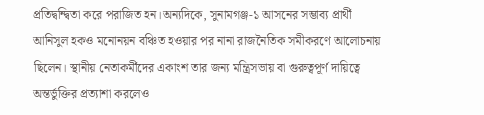প্রতিদ্বন্দ্বিতা করে পরাজিত হন।অন্যদিকে, সুনামগঞ্জ-১ আসনের সম্ভাব্য প্রার্থী আনিসুল হকও মনোনয়ন বঞ্চিত হওয়ার পর নানা রাজনৈতিক সমীকরণে আলোচনায় ছিলেন। স্থানীয় নেতাকর্মীদের একাংশ তার জন্য মন্ত্রিসভায় বা গুরুত্বপূর্ণ দায়িত্বে অন্তর্ভুক্তির প্রত্যাশা করলেও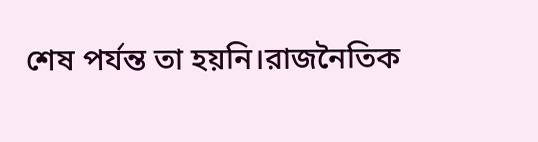শেষ পর্যন্ত তা হয়নি।রাজনৈতিক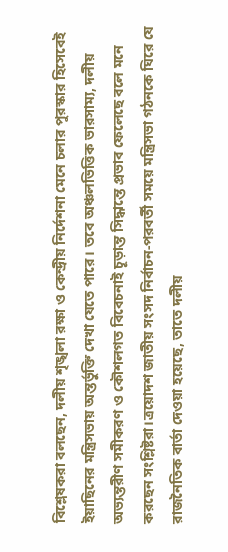বিশ্লেষকরা বলছেন, দলীয় শৃঙ্খলা রক্ষা ও কেন্দ্রীয় নির্দেশনা মেনে চলার পুরস্কার হিসেবেই ইয়াছিনের মন্ত্রিসভায় অন্তর্ভুক্তি দেখা যেতে পারে। তবে অঞ্চলভিত্তিক ভারসাম্য, দলীয় অভ্যন্তরীণ সমীকরণ ও কৌশলগত বিবেচনাই চূড়ান্ত সিদ্ধান্তে প্রভাব ফেলেছে বলে মনে করছেন সংশ্লিষ্টরা।ত্রয়োদশ জাতীয় সংসদ নির্বাচন-পরবর্তী সময়ে মন্ত্রিসভা গঠনকে ঘিরে যে রাজনৈতিক বার্তা দেওয়া হয়েছে, তাতে দলীয়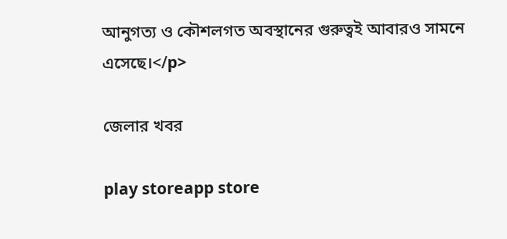আনুগত্য ও কৌশলগত অবস্থানের গুরুত্বই আবারও সামনে এসেছে।</p>

জেলার খবর

play storeapp store